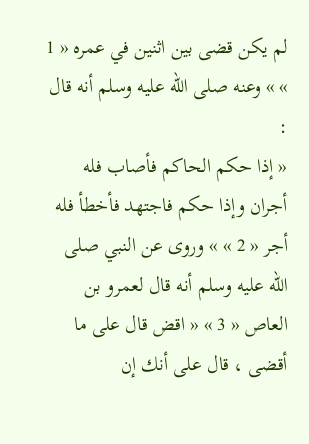لم يكن قضى بين اثنين في عمره « 1 » » وعنه صلى اللّه عليه وسلم أنه قال :
« إذا حكم الحاكم فأصاب فله أجران وإذا حكم فاجتهد فأخطأ فله أجر « 2 » » وروى عن النبي صلى اللّه عليه وسلم أنه قال لعمرو بن العاص « 3 » « اقض قال على ما أقضى ، قال على أنك إن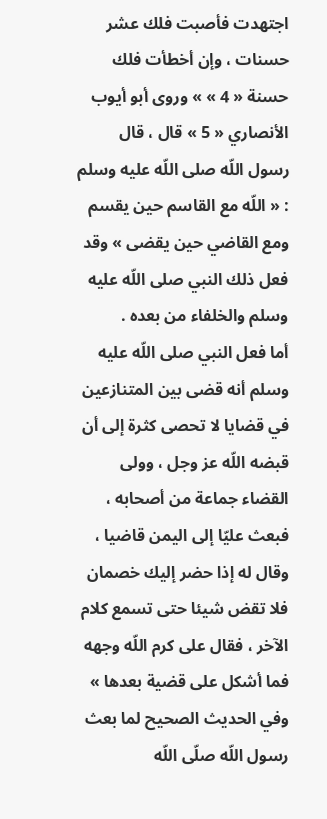اجتهدت فأصبت فلك عشر حسنات ، وإن أخطأت فلك حسنة « 4 » » وروى أبو أيوب الأنصاري « 5 » قال ، قال رسول اللّه صلى اللّه عليه وسلم : « اللّه مع القاسم حين يقسم ومع القاضي حين يقضى » وقد فعل ذلك النبي صلى اللّه عليه وسلم والخلفاء من بعده .
أما فعل النبي صلى اللّه عليه وسلم أنه قضى بين المتنازعين في قضايا لا تحصى كثرة إلى أن قبضه اللّه عز وجل ، وولى القضاء جماعة من أصحابه ، فبعث عليّا إلى اليمن قاضيا ، وقال له إذا حضر إليك خصمان فلا تقض شيئا حتى تسمع كلام الآخر ، فقال على كرم اللّه وجهه فما أشكل على قضية بعدها » وفي الحديث الصحيح لما بعث رسول اللّه صلّى اللّه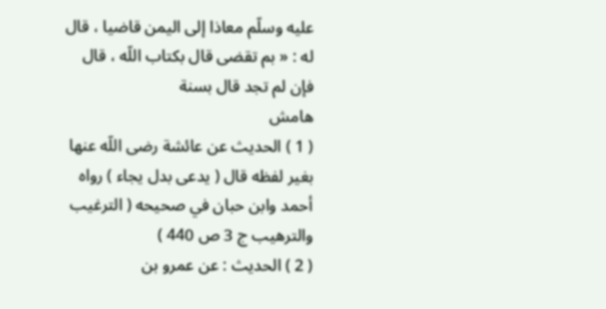عليه وسلّم معاذا إلى اليمن قاضيا ، قال له : « بم تقضى قال بكتاب اللّه ، قال فإن لم تجد قال بسنة
هامش
( 1 ) الحديث عن عائشة رضى اللّه عنها بغير لفظه قال ( يدعى بدل يجاء ) رواه أحمد وابن حبان في صحيحه ( الترغيب والترهيب ج 3 ص 440 )
( 2 ) الحديث : عن عمرو بن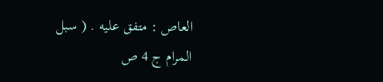العاص : متفق عليه . ( سبل المرام ج 4 ص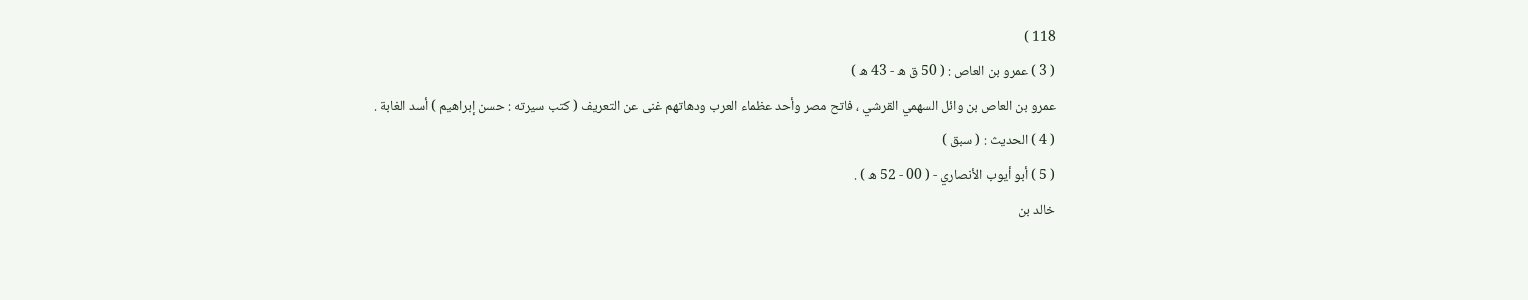118 )
( 3 ) عمرو بن العاص : ( 50 ق ه - 43 ه )
عمرو بن العاص بن وائل السهمي القرشي ، فاتح مصر وأحد عظماء العرب ودهاتهم غنى عن التعريف ( كتب سيرته : حسن إبراهيم ) أسد الغابة .
( 4 ) الحديث : ( سبق )
( 5 ) أبو أيوب الأنصاري - ( 00 - 52 ه ) .
خالد بن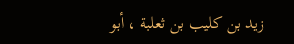زيد بن كليب بن ثعلبة ، أبو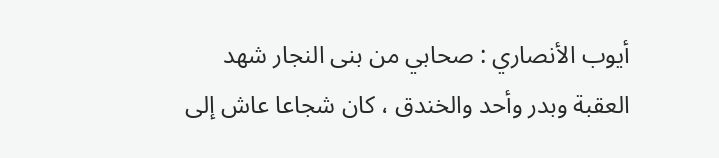أيوب الأنصاري : صحابي من بنى النجار شهد العقبة وبدر وأحد والخندق ، كان شجاعا عاش إلى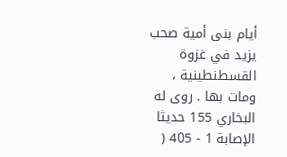أيام بنى أمية صحب يزيد في غزوة القسطنطينية ، ومات بها . روى له البخاري 155 حديثا الإصابة 1 - 405 (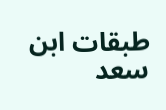طبقات ابن سعد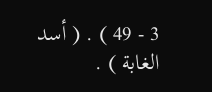3 - 49 ) . ( أسد الغابة ) .